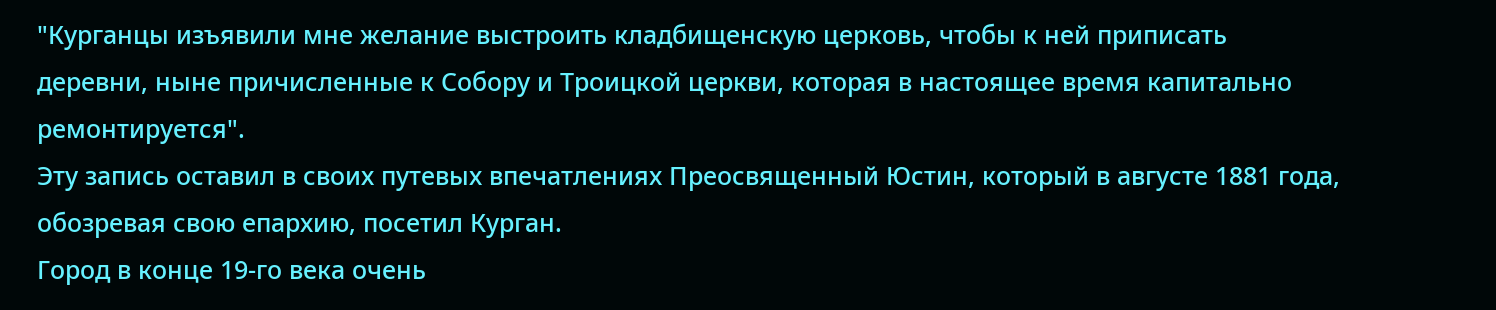"Курганцы изъявили мне желание выстроить кладбищенскую церковь, чтобы к ней приписать деревни, ныне причисленные к Собору и Троицкой церкви, которая в настоящее время капитально ремонтируется".
Эту запись оставил в своих путевых впечатлениях Преосвященный Юстин, который в августе 1881 года, обозревая свою епархию, посетил Курган.
Город в конце 19-го века очень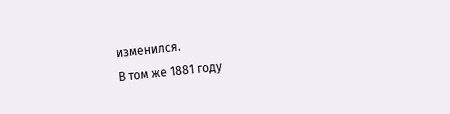изменился.
В том же 1881 году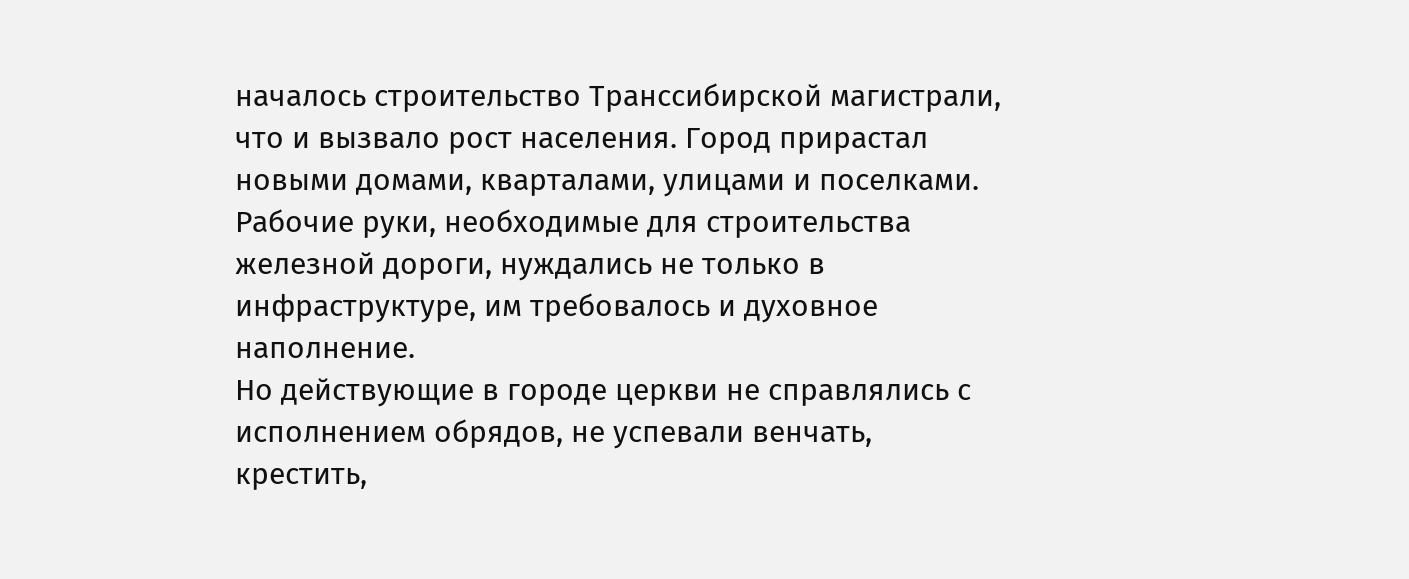началось строительство Транссибирской магистрали, что и вызвало рост населения. Город прирастал новыми домами, кварталами, улицами и поселками. Рабочие руки, необходимые для строительства железной дороги, нуждались не только в инфраструктуре, им требовалось и духовное наполнение.
Но действующие в городе церкви не справлялись с исполнением обрядов, не успевали венчать, крестить,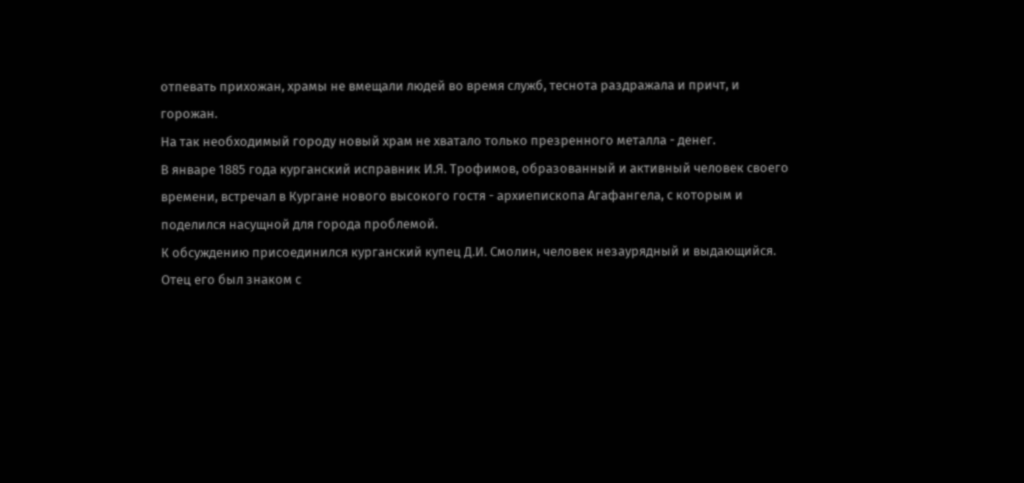отпевать прихожан, храмы не вмещали людей во время служб, теснота раздражала и причт, и горожан.
На так необходимый городу новый храм не хватало только презренного металла - денег.
В январе 1885 года курганский исправник И.Я. Трофимов, образованный и активный человек своего времени, встречал в Кургане нового высокого гостя - архиепископа Агафангела, с которым и поделился насущной для города проблемой.
К обсуждению присоединился курганский купец Д.И. Смолин, человек незаурядный и выдающийся.
Отец его был знаком с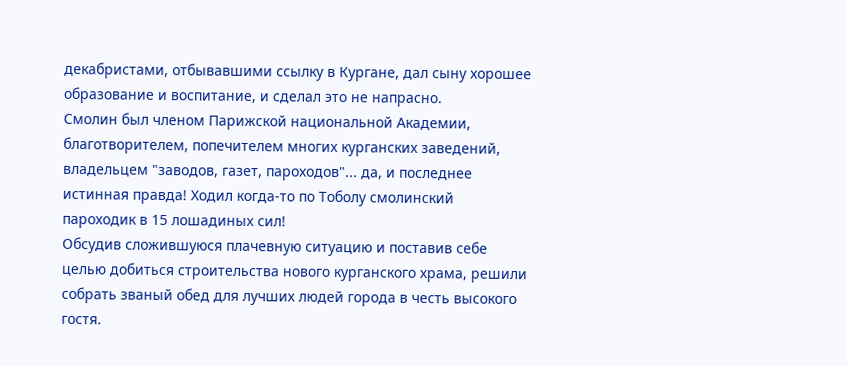декабристами, отбывавшими ссылку в Кургане, дал сыну хорошее образование и воспитание, и сделал это не напрасно.
Смолин был членом Парижской национальной Академии, благотворителем, попечителем многих курганских заведений, владельцем "заводов, газет, пароходов"... да, и последнее истинная правда! Ходил когда-то по Тоболу смолинский пароходик в 15 лошадиных сил!
Обсудив сложившуюся плачевную ситуацию и поставив себе целью добиться строительства нового курганского храма, решили собрать званый обед для лучших людей города в честь высокого гостя.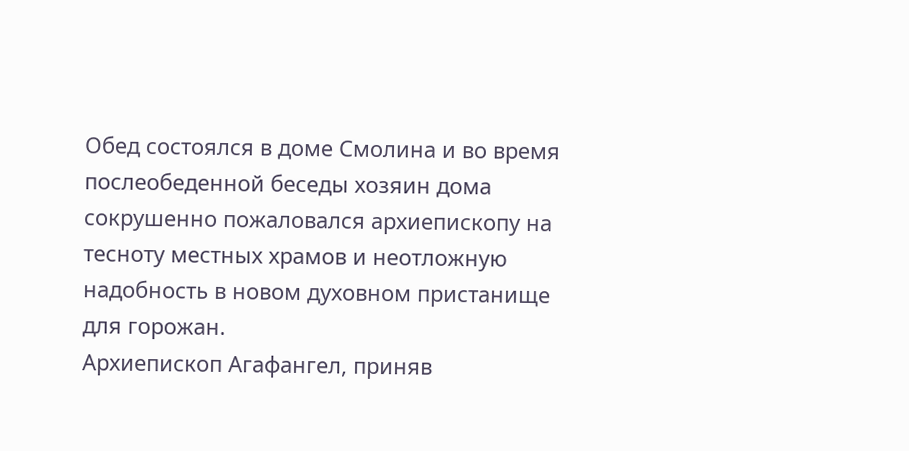Обед состоялся в доме Смолина и во время послеобеденной беседы хозяин дома сокрушенно пожаловался архиепископу на тесноту местных храмов и неотложную надобность в новом духовном пристанище для горожан.
Архиепископ Агафангел, приняв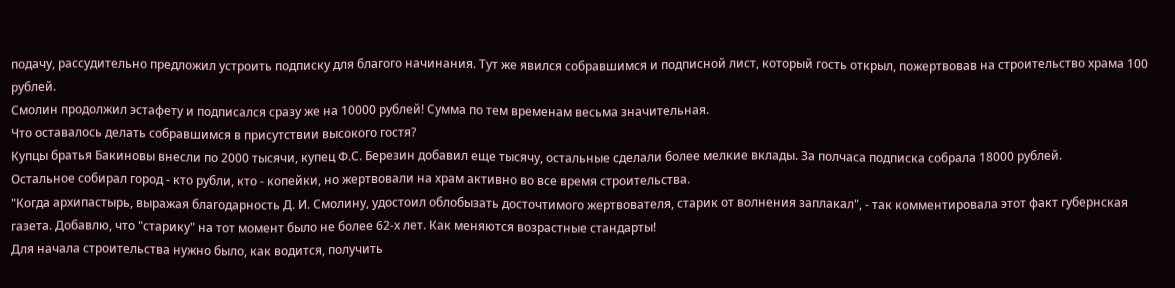подачу, рассудительно предложил устроить подписку для благого начинания. Тут же явился собравшимся и подписной лист, который гость открыл, пожертвовав на строительство храма 100 рублей.
Смолин продолжил эстафету и подписался сразу же на 10000 рублей! Сумма по тем временам весьма значительная.
Что оставалось делать собравшимся в присутствии высокого гостя?
Купцы братья Бакиновы внесли по 2000 тысячи, купец Ф.С. Березин добавил еще тысячу, остальные сделали более мелкие вклады. За полчаса подписка собрала 18000 рублей.
Остальное собирал город - кто рубли, кто - копейки, но жертвовали на храм активно во все время строительства.
"Когда архипастырь, выражая благодарность Д. И. Смолину, удостоил облобызать досточтимого жертвователя, старик от волнения заплакал", - так комментировала этот факт губернская газета. Добавлю, что "старику" на тот момент было не более 62-х лет. Как меняются возрастные стандарты!
Для начала строительства нужно было, как водится, получить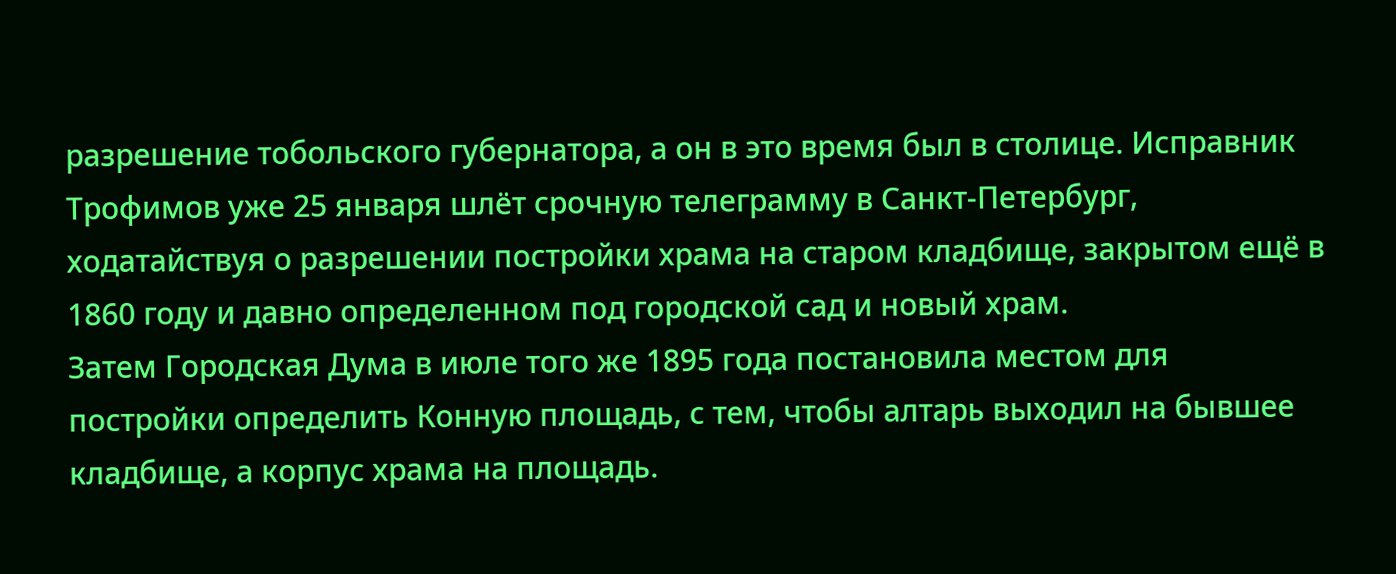разрешение тобольского губернатора, а он в это время был в столице. Исправник Трофимов уже 25 января шлёт срочную телеграмму в Санкт-Петербург, ходатайствуя о разрешении постройки храма на старом кладбище, закрытом ещё в 1860 году и давно определенном под городской сад и новый храм.
Затем Городская Дума в июле того же 1895 года постановила местом для постройки определить Конную площадь, с тем, чтобы алтарь выходил на бывшее кладбище, а корпус храма на площадь.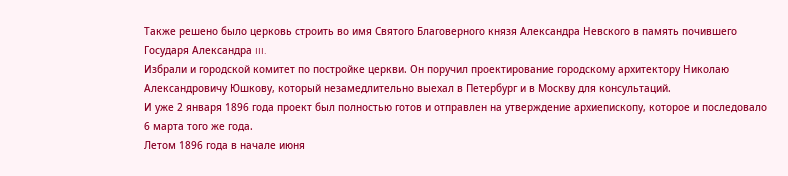Также решено было церковь строить во имя Святого Благоверного князя Александра Невского в память почившего Государя Александра III.
Избрали и городской комитет по постройке церкви. Он поручил проектирование городскому архитектору Николаю Александровичу Юшкову, который незамедлительно выехал в Петербург и в Москву для консультаций.
И уже 2 января 1896 года проект был полностью готов и отправлен на утверждение архиепископу, которое и последовало 6 марта того же года.
Летом 1896 года в начале июня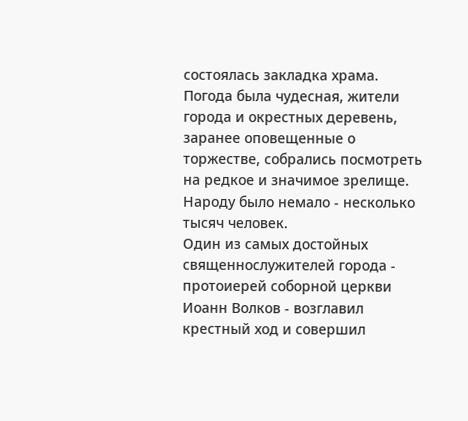состоялась закладка храма. Погода была чудесная, жители города и окрестных деревень, заранее оповещенные о торжестве, собрались посмотреть на редкое и значимое зрелище. Народу было немало - несколько тысяч человек.
Один из самых достойных священнослужителей города - протоиерей соборной церкви Иоанн Волков - возглавил крестный ход и совершил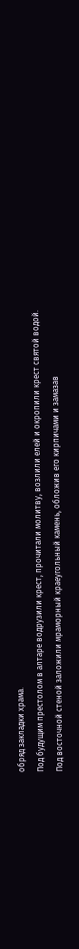обряд закладки храма.
Под будущим престолом в алтаре водрузили крест, прочитали молитву, возлили елей и окропили крест святой водой.
Под восточной стеной заложили мраморный краеугольный камень, обложив его кирпичами и замазав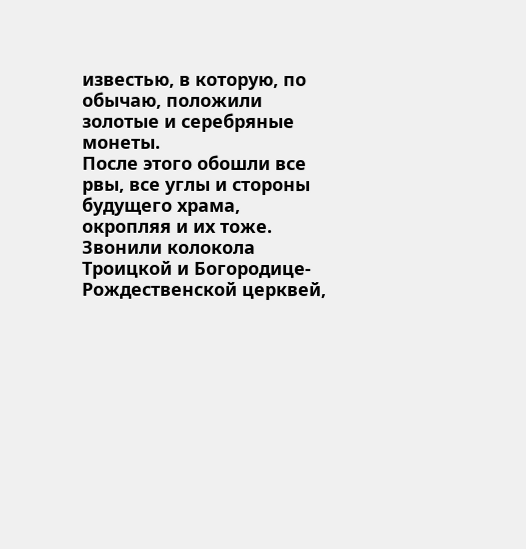известью, в которую, по обычаю, положили золотые и серебряные монеты.
После этого обошли все рвы, все углы и стороны будущего храма, окропляя и их тоже. Звонили колокола Троицкой и Богородице-Рождественской церквей,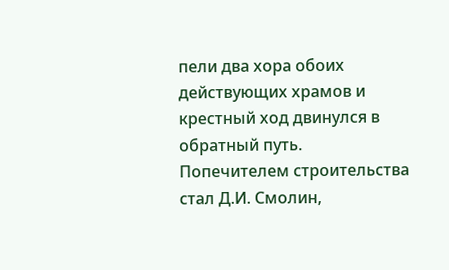пели два хора обоих действующих храмов и крестный ход двинулся в обратный путь.
Попечителем строительства стал Д.И. Смолин,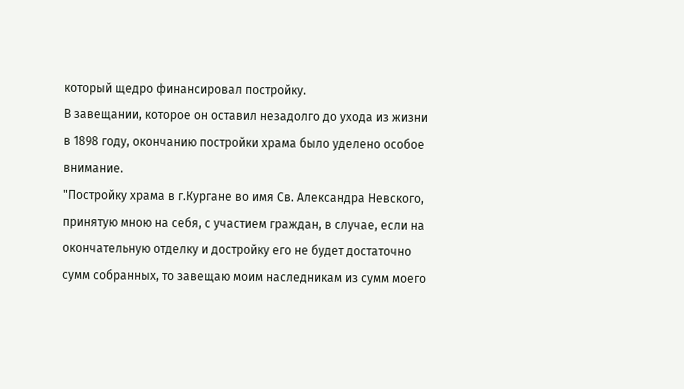который щедро финансировал постройку.
В завещании, которое он оставил незадолго до ухода из жизни в 1898 году, окончанию постройки храма было уделено особое внимание.
"Постройку храма в г.Кургане во имя Св. Александра Невского, принятую мною на себя, с участием граждан, в случае, если на окончательную отделку и достройку его не будет достаточно сумм собранных, то завещаю моим наследникам из сумм моего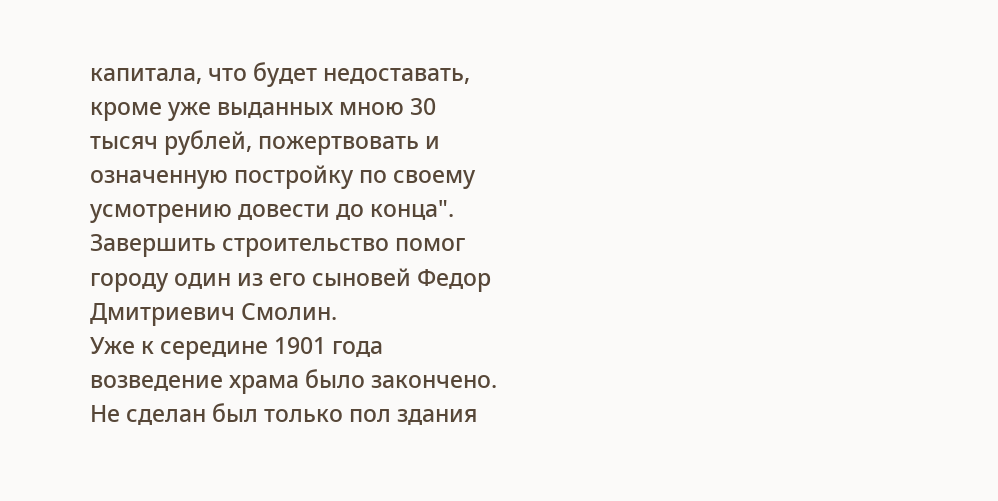капитала, что будет недоставать, кроме уже выданных мною 30 тысяч рублей, пожертвовать и означенную постройку по своему усмотрению довести до конца".
Завершить строительство помог городу один из его сыновей Федор Дмитриевич Смолин.
Уже к середине 1901 года возведение храма было закончено. Не сделан был только пол здания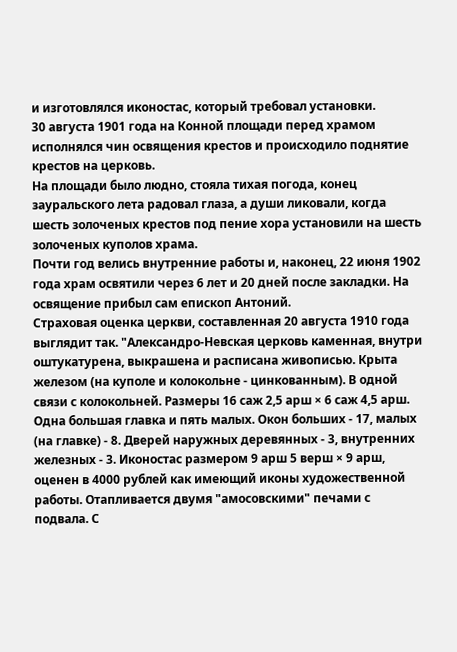и изготовлялся иконостас, который требовал установки.
30 августа 1901 года на Конной площади перед храмом исполнялся чин освящения крестов и происходило поднятие крестов на церковь.
На площади было людно, стояла тихая погода, конец зауральского лета радовал глаза, а души ликовали, когда шесть золоченых крестов под пение хора установили на шесть золоченых куполов храма.
Почти год велись внутренние работы и, наконец, 22 июня 1902 года храм освятили через 6 лет и 20 дней после закладки. На освящение прибыл сам епископ Антоний.
Страховая оценка церкви, составленная 20 августа 1910 года выглядит так. "Александро-Невская церковь каменная, внутри оштукатурена, выкрашена и расписана живописью. Крыта железом (на куполе и колокольне - цинкованным). В одной связи с колокольней. Размеры 16 саж 2,5 арш × 6 саж 4,5 арш. Одна большая главка и пять малых. Окон больших - 17, малых (на главке) - 8. Дверей наружных деревянных - 3, внутренних железных - 3. Иконостас размером 9 арш 5 верш × 9 арш, оценен в 4000 рублей как имеющий иконы художественной работы. Отапливается двумя "амосовскими" печами с подвала. С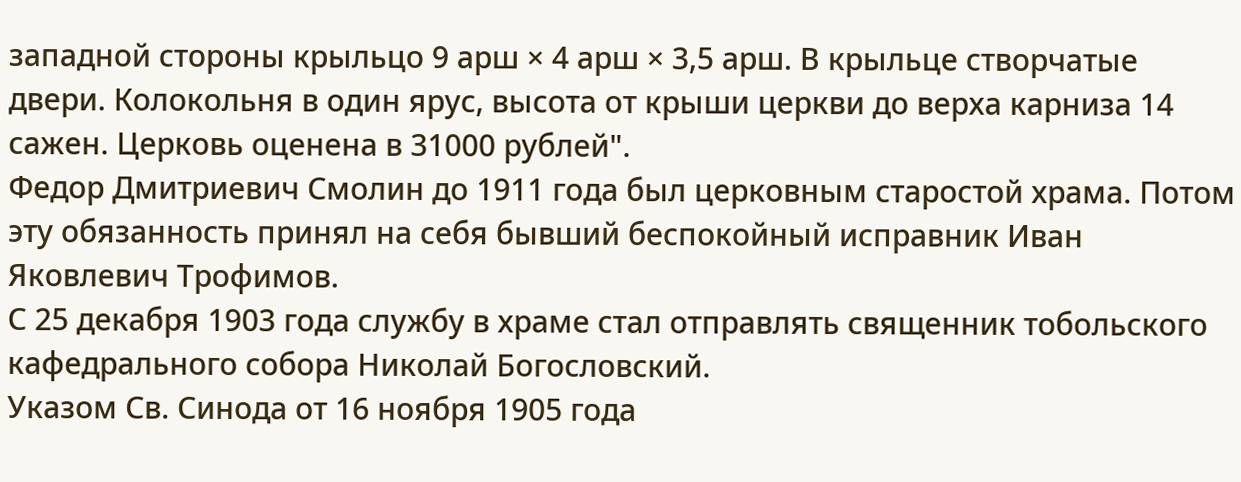западной стороны крыльцо 9 арш × 4 арш × 3,5 арш. В крыльце створчатые двери. Колокольня в один ярус, высота от крыши церкви до верха карниза 14 сажен. Церковь оценена в 31000 рублей".
Федор Дмитриевич Смолин до 1911 года был церковным старостой храма. Потом эту обязанность принял на себя бывший беспокойный исправник Иван Яковлевич Трофимов.
С 25 декабря 1903 года службу в храме стал отправлять священник тобольского кафедрального собора Николай Богословский.
Указом Св. Синода от 16 ноября 1905 года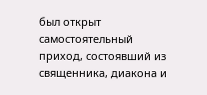был открыт самостоятельный приход, состоявший из священника, диакона и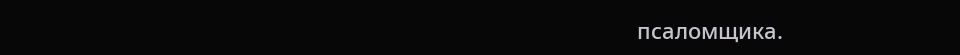псаломщика.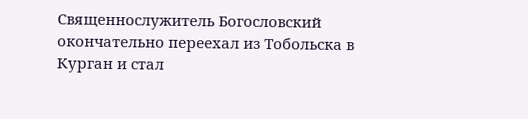Священнослужитель Богословский окончательно переехал из Тобольска в Курган и стал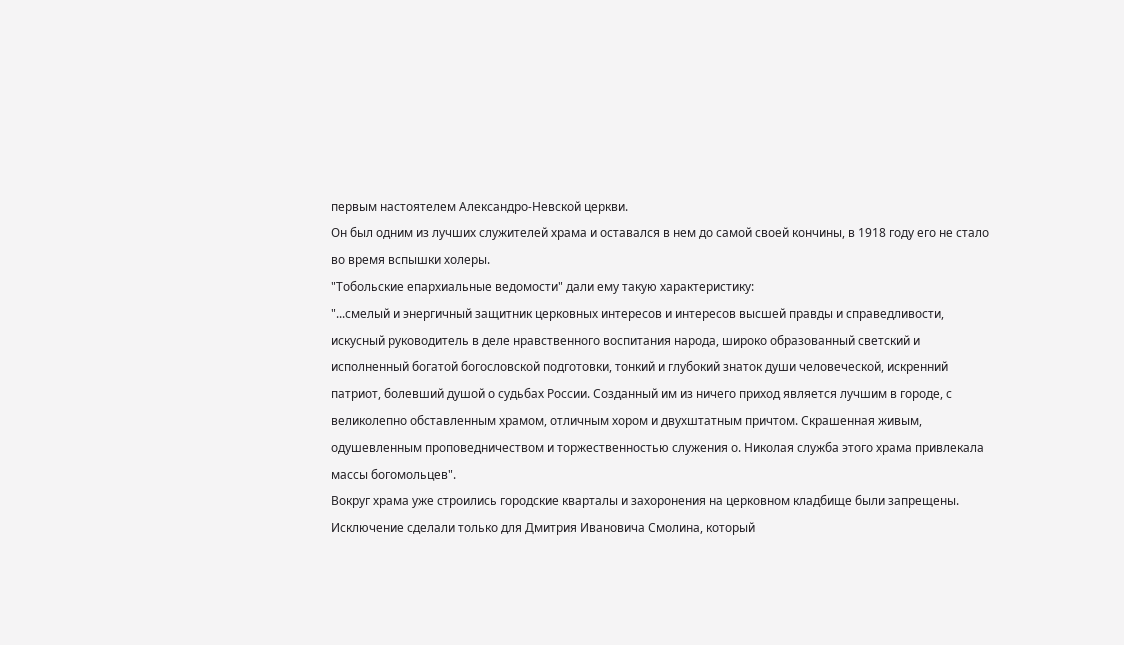первым настоятелем Александро-Невской церкви.
Он был одним из лучших служителей храма и оставался в нем до самой своей кончины, в 1918 году его не стало во время вспышки холеры.
"Тобольские епархиальные ведомости" дали ему такую характеристику:
"...смелый и энергичный защитник церковных интересов и интересов высшей правды и справедливости, искусный руководитель в деле нравственного воспитания народа, широко образованный светский и исполненный богатой богословской подготовки, тонкий и глубокий знаток души человеческой, искренний патриот, болевший душой о судьбах России. Созданный им из ничего приход является лучшим в городе, с великолепно обставленным храмом, отличным хором и двухштатным причтом. Скрашенная живым, одушевленным проповедничеством и торжественностью служения о. Николая служба этого храма привлекала массы богомольцев".
Вокруг храма уже строились городские кварталы и захоронения на церковном кладбище были запрещены.
Исключение сделали только для Дмитрия Ивановича Смолина, который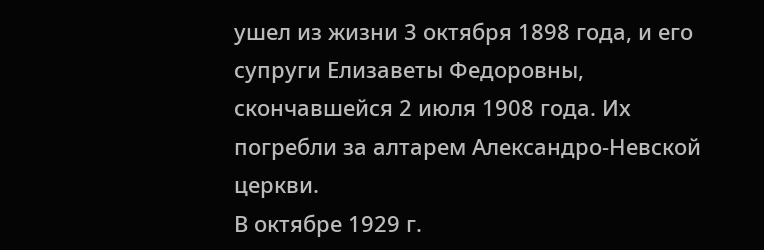ушел из жизни 3 октября 1898 года, и его супруги Елизаветы Федоровны, скончавшейся 2 июля 1908 года. Их погребли за алтарем Александро-Невской церкви.
В октябре 1929 г.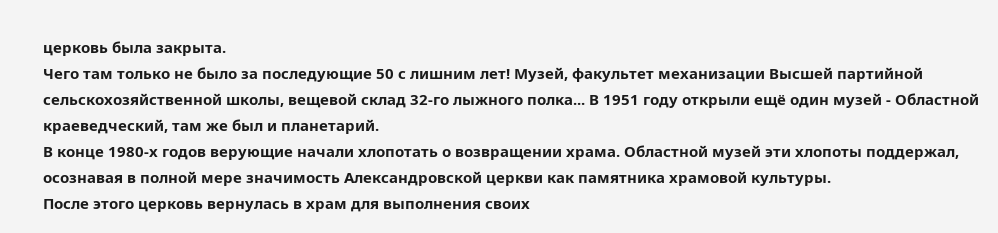церковь была закрыта.
Чего там только не было за последующие 50 с лишним лет! Музей, факультет механизации Высшей партийной сельскохозяйственной школы, вещевой склад 32-го лыжного полка... В 1951 году открыли ещё один музей - Областной краеведческий, там же был и планетарий.
В конце 1980-х годов верующие начали хлопотать о возвращении храма. Областной музей эти хлопоты поддержал, осознавая в полной мере значимость Александровской церкви как памятника храмовой культуры.
После этого церковь вернулась в храм для выполнения своих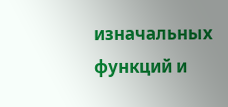изначальных функций и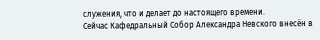служения, что и делает до настоящего времени.
Сейчас Кафедральный Собор Александра Невского внесён в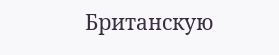Британскую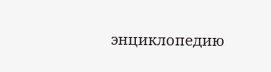энциклопедию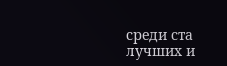среди ста лучших и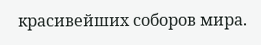красивейших соборов мира.